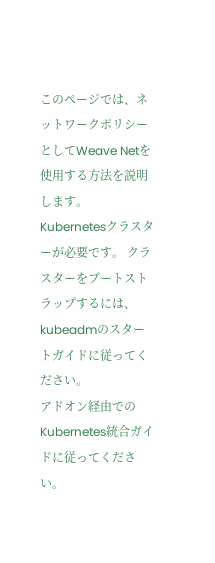このページでは、ネットワークポリシーとしてWeave Netを使用する方法を説明します。
Kubernetesクラスターが必要です。 クラスターをブートストラップするには、kubeadmのスタートガイドに従ってください。
アドオン経由でのKubernetes統合ガイドに従ってください。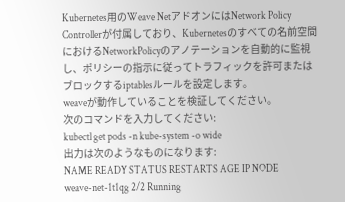Kubernetes用のWeave NetアドオンにはNetwork Policy Controllerが付属しており、Kubernetesのすべての名前空間におけるNetworkPolicyのアノテーションを自動的に監視し、ポリシーの指示に従ってトラフィックを許可またはブロックするiptablesルールを設定します。
weaveが動作していることを検証してください。
次のコマンドを入力してください:
kubectl get pods -n kube-system -o wide
出力は次のようなものになります:
NAME READY STATUS RESTARTS AGE IP NODE
weave-net-1t1qg 2/2 Running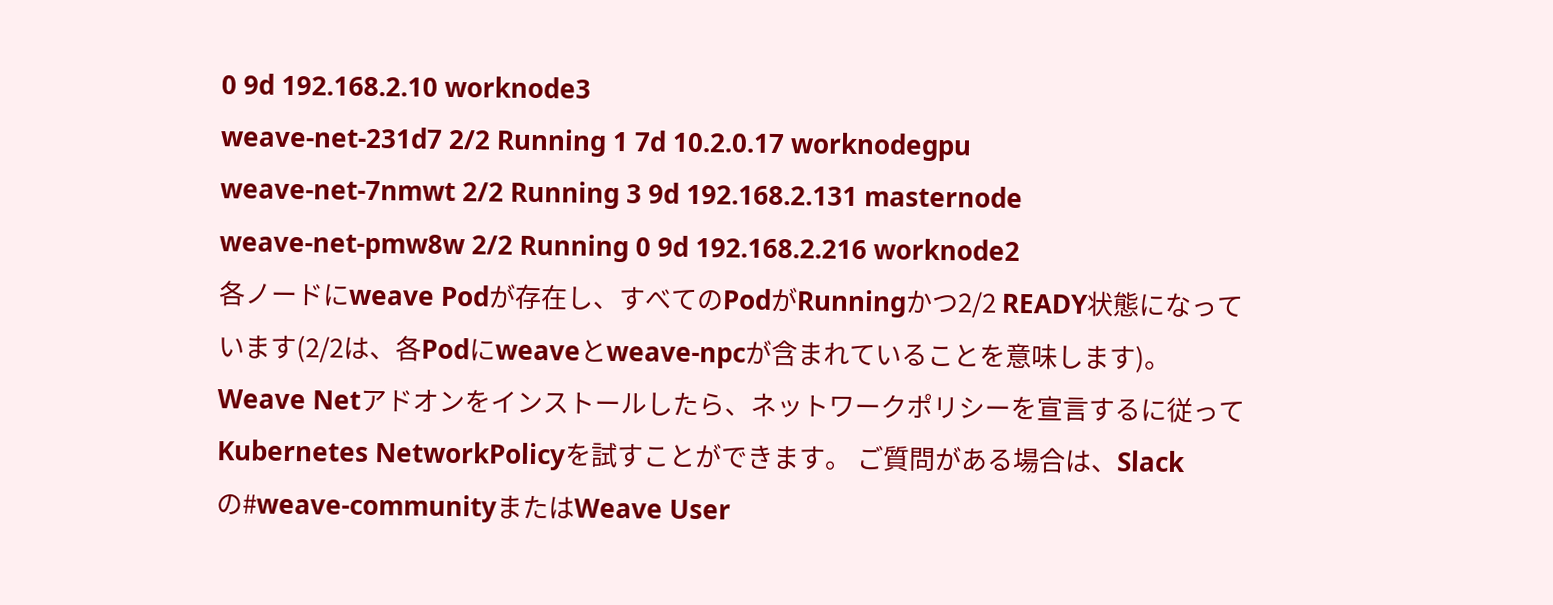0 9d 192.168.2.10 worknode3
weave-net-231d7 2/2 Running 1 7d 10.2.0.17 worknodegpu
weave-net-7nmwt 2/2 Running 3 9d 192.168.2.131 masternode
weave-net-pmw8w 2/2 Running 0 9d 192.168.2.216 worknode2
各ノードにweave Podが存在し、すべてのPodがRunningかつ2/2 READY状態になっています(2/2は、各Podにweaveとweave-npcが含まれていることを意味します)。
Weave Netアドオンをインストールしたら、ネットワークポリシーを宣言するに従ってKubernetes NetworkPolicyを試すことができます。 ご質問がある場合は、Slackの#weave-communityまたはWeave User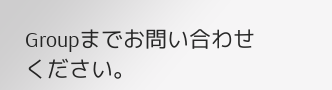Groupまでお問い合わせください。